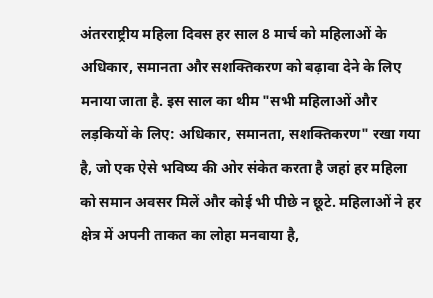अंतरराष्ट्रीय महिला दिवस हर साल 8 मार्च को महिलाओं के अधिकार, समानता और सशक्तिकरण को बढ़ावा देने के लिए मनाया जाता है. इस साल का थीम "सभी महिलाओं और लड़कियों के लिए: अधिकार, समानता, सशक्तिकरण" रखा गया है, जो एक ऐसे भविष्य की ओर संकेत करता है जहां हर महिला को समान अवसर मिलें और कोई भी पीछे न छूटे. महिलाओं ने हर क्षेत्र में अपनी ताकत का लोहा मनवाया है,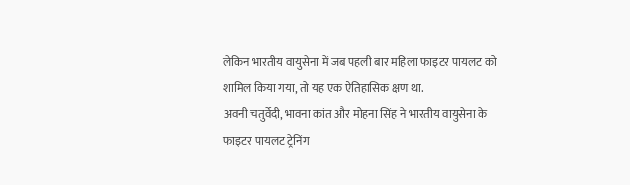लेकिन भारतीय वायुसेना में जब पहली बार महिला फाइटर पायलट को शामिल किया गया, तो यह एक ऐतिहासिक क्षण था.
अवनी चतुर्वेदी, भावना कांत और मोहना सिंह ने भारतीय वायुसेना के फाइटर पायलट ट्रेनिंग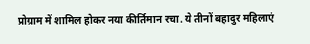प्रोग्राम में शामिल होकर नया कीर्तिमान रचा. ये तीनों बहादुर महिलाएं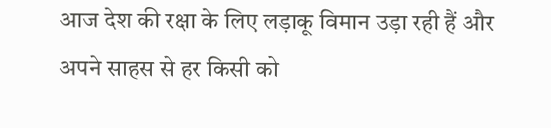आज देश की रक्षा के लिए लड़ाकू विमान उड़ा रही हैं और अपने साहस से हर किसी को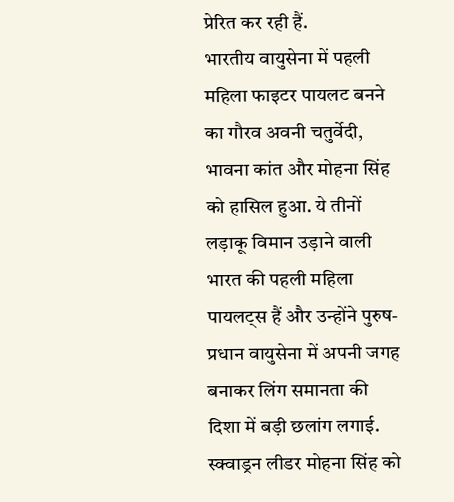प्रेरित कर रही हैं.
भारतीय वायुसेना में पहली महिला फाइटर पायलट बनने का गौरव अवनी चतुर्वेदी, भावना कांत और मोहना सिंह को हासिल हुआ. ये तीनों लड़ाकू विमान उड़ाने वाली भारत की पहली महिला पायलट्स हैं और उन्होंने पुरुष-प्रधान वायुसेना में अपनी जगह बनाकर लिंग समानता की दिशा में बड़ी छलांग लगाई.
स्क्वाड्रन लीडर मोहना सिंह को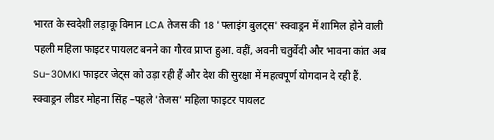भारत के स्वदेशी लड़ाकू विमान LCA तेजस की 18 'फ्लाइंग बुलट्स' स्क्वाड्रन में शामिल होने वाली पहली महिला फाइटर पायलट बनने का गौरव प्राप्त हुआ. वहीं, अवनी चतुर्वेदी और भावना कांत अब Su-30MKI फाइटर जेट्स को उड़ा रही हैं और देश की सुरक्षा में महत्वपूर्ण योगदान दे रही हैं.
स्क्वाड्रन लीडर मोहना सिंह –पहले 'तेजस' महिला फाइटर पायलट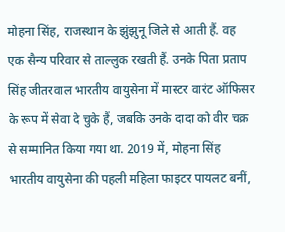मोहना सिंह, राजस्थान के झुंझुनू जिले से आती हैं. वह एक सैन्य परिवार से ताल्लुक रखती हैं. उनके पिता प्रताप सिंह जीतरवाल भारतीय वायुसेना में मास्टर वारंट ऑफिसर के रूप में सेवा दे चुके हैं, जबकि उनके दादा को वीर चक्र से सम्मानित किया गया था. 2019 में, मोहना सिंह भारतीय वायुसेना की पहली महिला फाइटर पायलट बनीं,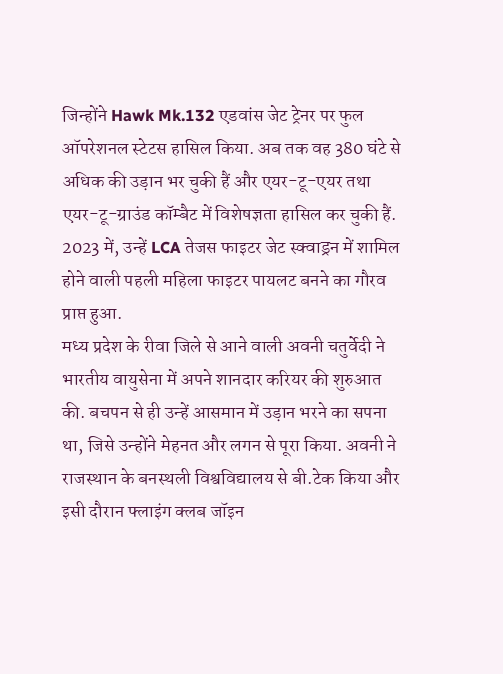जिन्होंने Hawk Mk.132 एडवांस जेट ट्रेनर पर फुल ऑपरेशनल स्टेटस हासिल किया. अब तक वह 380 घंटे से अधिक की उड़ान भर चुकी हैं और एयर-टू-एयर तथा एयर-टू-ग्राउंड कॉम्बैट में विशेषज्ञता हासिल कर चुकी हैं. 2023 में, उन्हें LCA तेजस फाइटर जेट स्क्वाड्रन में शामिल होने वाली पहली महिला फाइटर पायलट बनने का गौरव प्राप्त हुआ.
मध्य प्रदेश के रीवा जिले से आने वाली अवनी चतुर्वेदी ने भारतीय वायुसेना में अपने शानदार करियर की शुरुआत की. बचपन से ही उन्हें आसमान में उड़ान भरने का सपना था, जिसे उन्होंने मेहनत और लगन से पूरा किया. अवनी ने राजस्थान के बनस्थली विश्वविद्यालय से बी.टेक किया और इसी दौरान फ्लाइंग क्लब जॉइन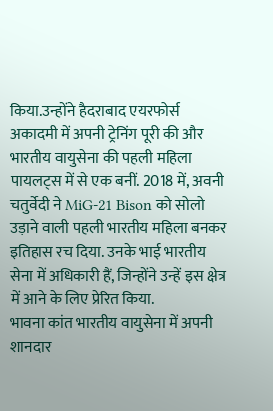किया.उन्होंने हैदराबाद एयरफोर्स अकादमी में अपनी ट्रेनिंग पूरी की और भारतीय वायुसेना की पहली महिला पायलट्स में से एक बनीं. 2018 में, अवनी चतुर्वेदी ने MiG-21 Bison को सोलो उड़ाने वाली पहली भारतीय महिला बनकर इतिहास रच दिया. उनके भाई भारतीय सेना में अधिकारी हैं, जिन्होंने उन्हें इस क्षेत्र में आने के लिए प्रेरित किया.
भावना कांत भारतीय वायुसेना में अपनी शानदार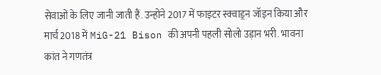सेवाओं के लिए जानी जाती हैं. उन्होंने 2017 में फाइटर स्क्वाड्रन जॉइन किया और मार्च 2018 में MiG-21 Bison की अपनी पहली सोलो उड़ान भरी. भावना कांत ने गणतंत्र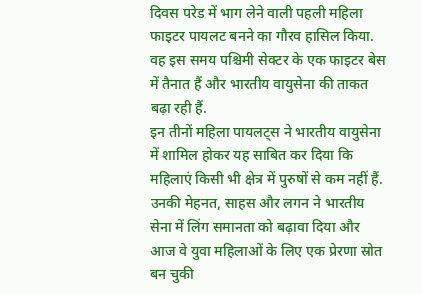दिवस परेड में भाग लेने वाली पहली महिला फाइटर पायलट बनने का गौरव हासिल किया. वह इस समय पश्चिमी सेक्टर के एक फाइटर बेस में तैनात हैं और भारतीय वायुसेना की ताकत बढ़ा रही हैं.
इन तीनों महिला पायलट्स ने भारतीय वायुसेना में शामिल होकर यह साबित कर दिया कि महिलाएं किसी भी क्षेत्र में पुरुषों से कम नहीं हैं. उनकी मेहनत, साहस और लगन ने भारतीय सेना में लिंग समानता को बढ़ावा दिया और आज वे युवा महिलाओं के लिए एक प्रेरणा स्रोत बन चुकी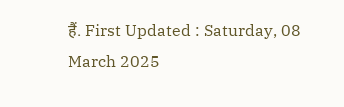हैं. First Updated : Saturday, 08 March 2025